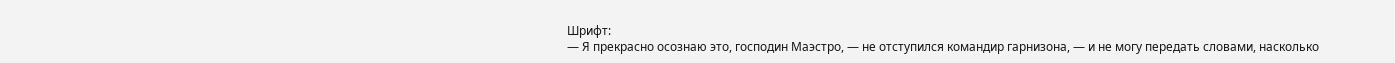Шрифт:
— Я прекрасно осознаю это, господин Маэстро, — не отступился командир гарнизона, — и не могу передать словами, насколько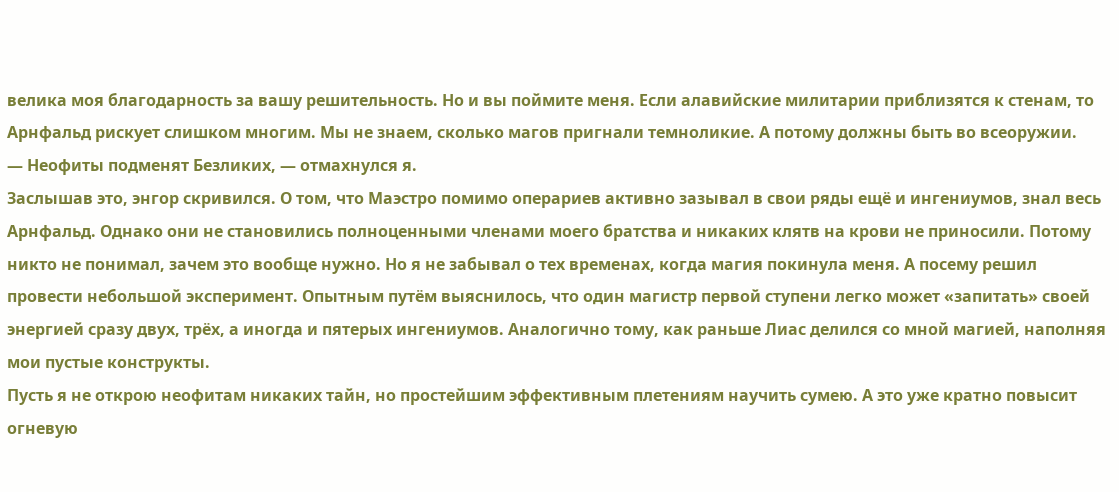велика моя благодарность за вашу решительность. Но и вы поймите меня. Если алавийские милитарии приблизятся к стенам, то Арнфальд рискует слишком многим. Мы не знаем, сколько магов пригнали темноликие. А потому должны быть во всеоружии.
— Неофиты подменят Безликих, — отмахнулся я.
Заслышав это, энгор скривился. О том, что Маэстро помимо операриев активно зазывал в свои ряды ещё и ингениумов, знал весь Арнфальд. Однако они не становились полноценными членами моего братства и никаких клятв на крови не приносили. Потому никто не понимал, зачем это вообще нужно. Но я не забывал о тех временах, когда магия покинула меня. А посему решил провести небольшой эксперимент. Опытным путём выяснилось, что один магистр первой ступени легко может «запитать» своей энергией сразу двух, трёх, а иногда и пятерых ингениумов. Аналогично тому, как раньше Лиас делился со мной магией, наполняя мои пустые конструкты.
Пусть я не открою неофитам никаких тайн, но простейшим эффективным плетениям научить сумею. А это уже кратно повысит огневую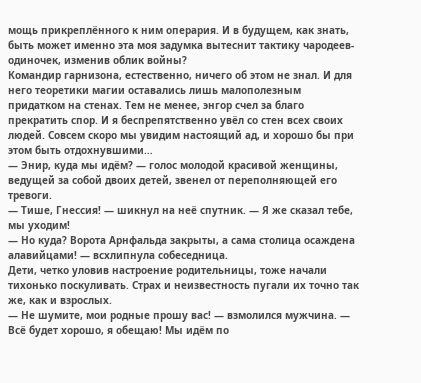мощь прикреплённого к ним оперария. И в будущем, как знать, быть может именно эта моя задумка вытеснит тактику чародеев-одиночек, изменив облик войны?
Командир гарнизона, естественно, ничего об этом не знал. И для него теоретики магии оставались лишь малополезным придатком на стенах. Тем не менее, энгор счел за благо прекратить спор. И я беспрепятственно увёл со стен всех своих людей. Совсем скоро мы увидим настоящий ад, и хорошо бы при этом быть отдохнувшими…
— Энир, куда мы идём? — голос молодой красивой женщины, ведущей за собой двоих детей, звенел от переполняющей его тревоги.
— Тише, Гнессия! — шикнул на неё спутник. — Я же сказал тебе, мы уходим!
— Но куда? Ворота Арнфальда закрыты, а сама столица осаждена алавийцами! — всхлипнула собеседница.
Дети, четко уловив настроение родительницы, тоже начали тихонько поскуливать. Страх и неизвестность пугали их точно так же, как и взрослых.
— Не шумите, мои родные прошу вас! — взмолился мужчина. — Всё будет хорошо, я обещаю! Мы идём по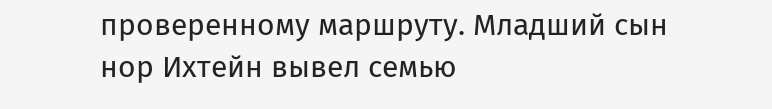проверенному маршруту. Младший сын нор Ихтейн вывел семью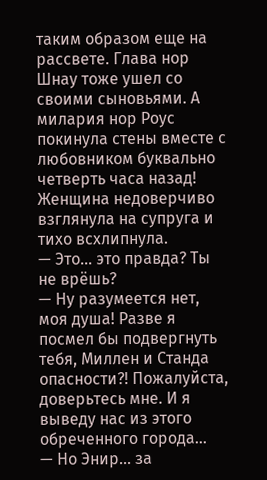таким образом еще на рассвете. Глава нор Шнау тоже ушел со своими сыновьями. А милария нор Роус покинула стены вместе с любовником буквально четверть часа назад!
Женщина недоверчиво взглянула на супруга и тихо всхлипнула.
— Это… это правда? Ты не врёшь?
— Ну разумеется нет, моя душа! Разве я посмел бы подвергнуть тебя, Миллен и Станда опасности?! Пожалуйста, доверьтесь мне. И я выведу нас из этого обреченного города…
— Но Энир… за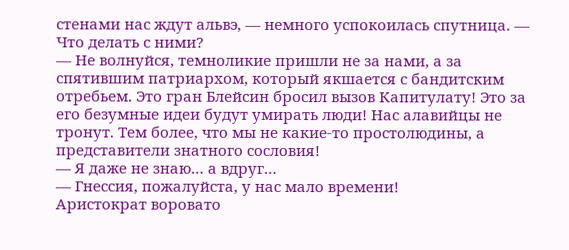стенами нас ждут альвэ, — немного успокоилась спутница. — Что делать с ними?
— Не волнуйся, темноликие пришли не за нами, а за спятившим патриархом, который якшается с бандитским отребьем. Это гран Блейсин бросил вызов Капитулату! Это за его безумные идеи будут умирать люди! Нас алавийцы не тронут. Тем более, что мы не какие-то простолюдины, а представители знатного сословия!
— Я даже не знаю… а вдруг…
— Гнессия, пожалуйста, у нас мало времени!
Аристократ воровато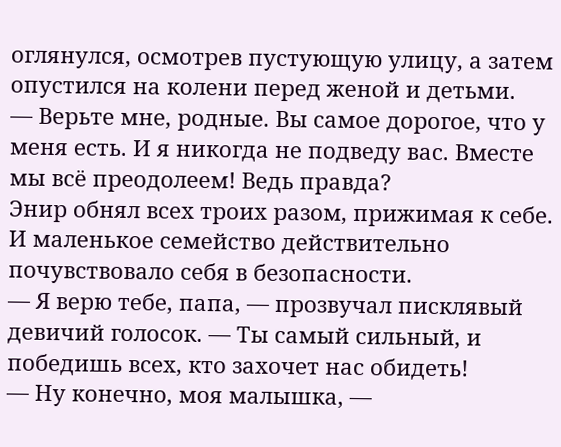оглянулся, осмотрев пустующую улицу, а затем опустился на колени перед женой и детьми.
— Верьте мне, родные. Вы самое дорогое, что у меня есть. И я никогда не подведу вас. Вместе мы всё преодолеем! Ведь правда?
Энир обнял всех троих разом, прижимая к себе. И маленькое семейство действительно почувствовало себя в безопасности.
— Я верю тебе, папа, — прозвучал писклявый девичий голосок. — Ты самый сильный, и победишь всех, кто захочет нас обидеть!
— Ну конечно, моя малышка, —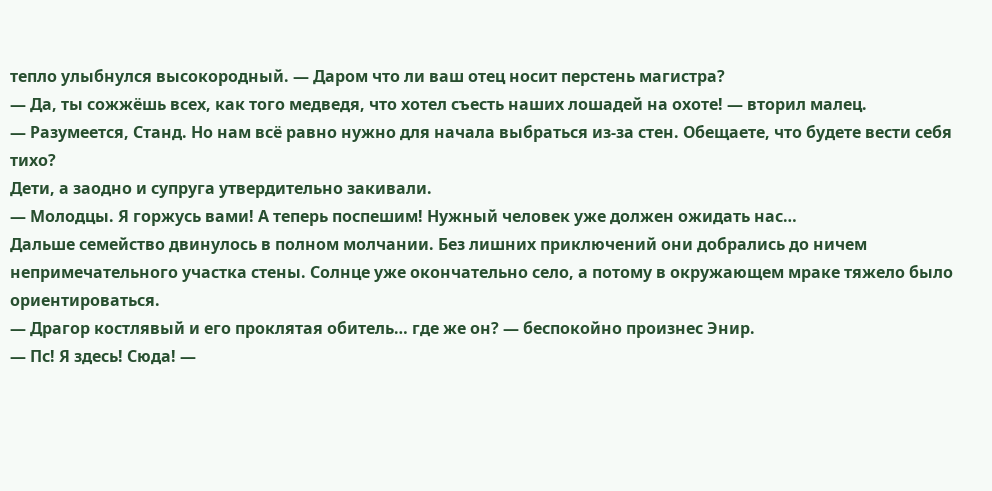тепло улыбнулся высокородный. — Даром что ли ваш отец носит перстень магистра?
— Да, ты сожжёшь всех, как того медведя, что хотел съесть наших лошадей на охоте! — вторил малец.
— Разумеется, Станд. Но нам всё равно нужно для начала выбраться из-за стен. Обещаете, что будете вести себя тихо?
Дети, а заодно и супруга утвердительно закивали.
— Молодцы. Я горжусь вами! А теперь поспешим! Нужный человек уже должен ожидать нас…
Дальше семейство двинулось в полном молчании. Без лишних приключений они добрались до ничем непримечательного участка стены. Солнце уже окончательно село, а потому в окружающем мраке тяжело было ориентироваться.
— Драгор костлявый и его проклятая обитель… где же он? — беспокойно произнес Энир.
— Пс! Я здесь! Сюда! —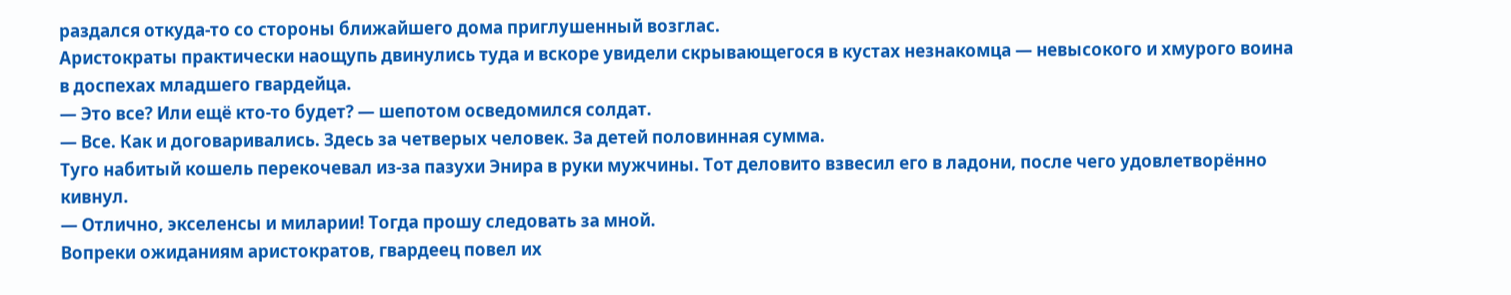раздался откуда-то со стороны ближайшего дома приглушенный возглас.
Аристократы практически наощупь двинулись туда и вскоре увидели скрывающегося в кустах незнакомца — невысокого и хмурого воина в доспехах младшего гвардейца.
— Это все? Или ещё кто-то будет? — шепотом осведомился солдат.
— Все. Как и договаривались. Здесь за четверых человек. За детей половинная сумма.
Туго набитый кошель перекочевал из-за пазухи Энира в руки мужчины. Тот деловито взвесил его в ладони, после чего удовлетворённо кивнул.
— Отлично, экселенсы и миларии! Тогда прошу следовать за мной.
Вопреки ожиданиям аристократов, гвардеец повел их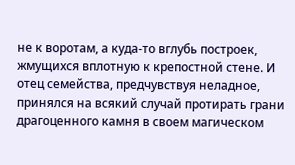не к воротам, а куда-то вглубь построек, жмущихся вплотную к крепостной стене. И отец семейства, предчувствуя неладное, принялся на всякий случай протирать грани драгоценного камня в своем магическом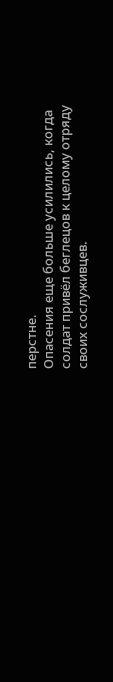перстне.
Опасения еще больше усилились, когда солдат привёл беглецов к целому отряду своих сослуживцев.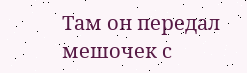Там он передал мешочек с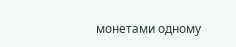монетами одному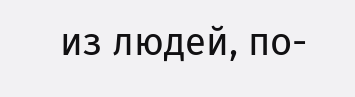из людей, по-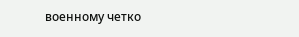военному четко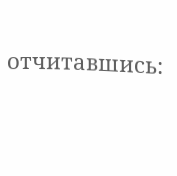отчитавшись: